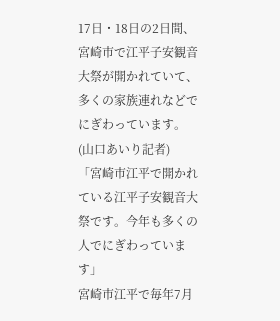17日・18日の2日間、宮崎市で江平子安観音大祭が開かれていて、多くの家族連れなどでにぎわっています。
(山口あいり記者)
「宮崎市江平で開かれている江平子安観音大祭です。今年も多くの人でにぎわっています」
宮崎市江平で毎年7月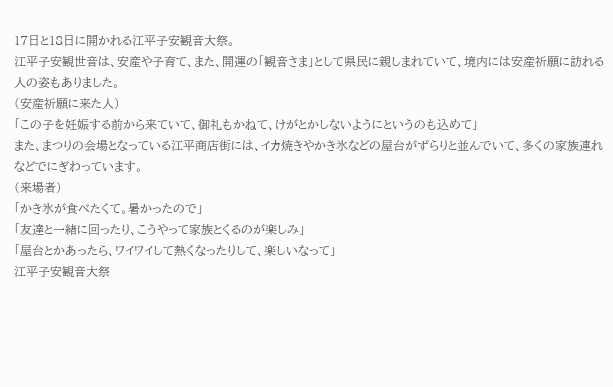17日と18日に開かれる江平子安観音大祭。
江平子安観世音は、安産や子育て、また、開運の「観音さま」として県民に親しまれていて、境内には安産祈願に訪れる人の姿もありました。
(安産祈願に来た人)
「この子を妊娠する前から来ていて、御礼もかねて、けがとかしないようにというのも込めて」
また、まつりの会場となっている江平商店街には、イカ焼きやかき氷などの屋台がずらりと並んでいて、多くの家族連れなどでにぎわっています。
(来場者)
「かき氷が食べたくて。暑かったので」
「友達と一緒に回ったり、こうやって家族とくるのが楽しみ」
「屋台とかあったら、ワイワイして熱くなったりして、楽しいなって」
江平子安観音大祭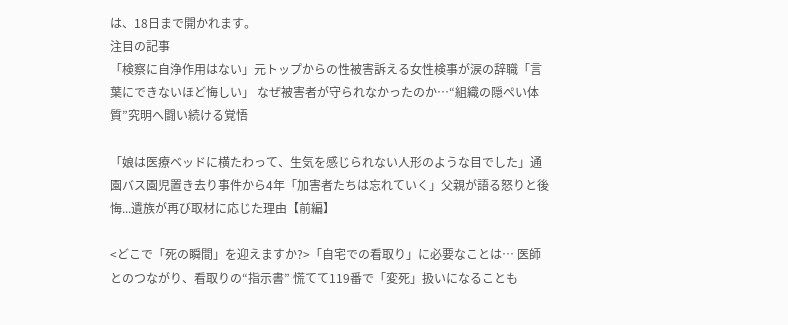は、18日まで開かれます。
注目の記事
「検察に自浄作用はない」元トップからの性被害訴える女性検事が涙の辞職「言葉にできないほど悔しい」 なぜ被害者が守られなかったのか…“組織の隠ぺい体質”究明へ闘い続ける覚悟

「娘は医療ベッドに横たわって、生気を感じられない人形のような目でした」通園バス園児置き去り事件から4年「加害者たちは忘れていく」父親が語る怒りと後悔...遺族が再び取材に応じた理由【前編】

<どこで「死の瞬間」を迎えますか?>「自宅での看取り」に必要なことは… 医師とのつながり、看取りの“指示書” 慌てて119番で「変死」扱いになることも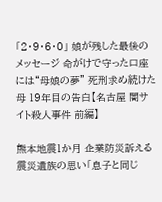「2・9・6・0」 娘が残した最後のメッセージ 命がけで守った口座には“母娘の夢” 死刑求め続けた母 19年目の告白【名古屋 闇サイト殺人事件 前編】

熊本地震1か月 企業防災訴える震災遺族の思い「息子と同じ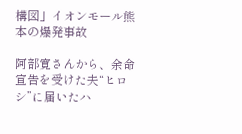構図」イオンモール熊本の爆発事故

阿部寛さんから、余命宣告を受けた夫“ヒロシ”に届いたハ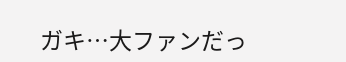ガキ…大ファンだっ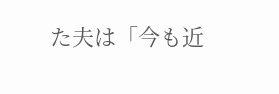た夫は「今も近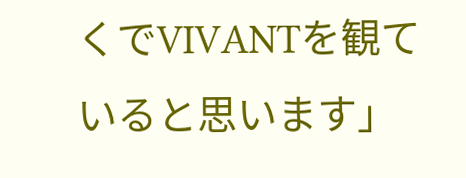くでVIVANTを観ていると思います」